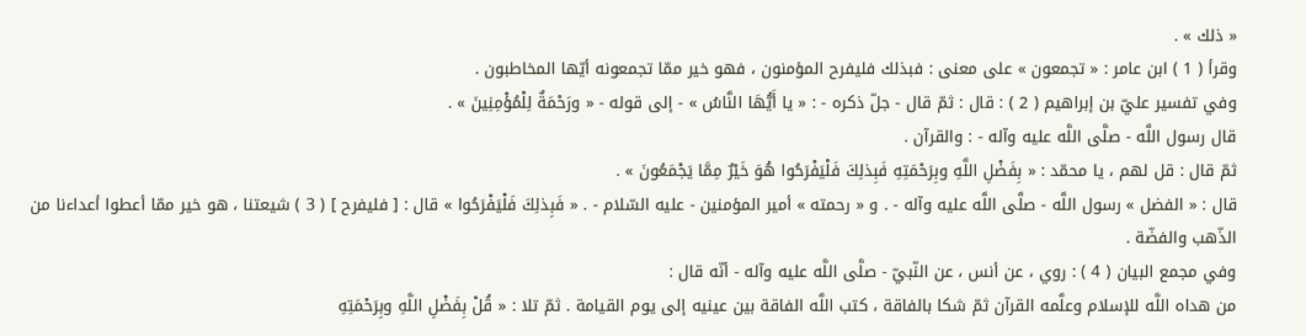« ذلك » .
وقرأ ( 1 ) ابن عامر : « تجمعون » على معنى : فبذلك فليفرح المؤمنون ، فهو خير ممّا تجمعونه أيّها المخاطبون .
وفي تفسير عليّ بن إبراهيم ( 2 ) : قال : ثمّ قال - جلّ ذكره - : « يا أَيُّهَا النَّاسُ » - إلى قوله - « ورَحْمَةٌ لِلْمُؤْمِنِينَ » .
قال رسول اللَّه - صلَّى اللَّه عليه وآله - : والقرآن .
ثمّ قال : قل لهم ، يا محمّد : « بِفَضْلِ اللَّهِ وبِرَحْمَتِهِ فَبِذلِكَ فَلْيَفْرَحُوا هُوَ خَيْرٌ مِمَّا يَجْمَعُونَ » .
قال : « الفضل » رسول اللَّه - صلَّى اللَّه عليه وآله - . و « رحمته » أمير المؤمنين - عليه السّلام - . « فَبِذلِكَ فَلْيَفْرَحُوا » قال : [ فليفرح ] ( 3 ) شيعتنا ، هو خير ممّا أعطوا أعداءنا من الذّهب والفضّة .
وفي مجمع البيان ( 4 ) : روي ، عن أنس ، عن النّبيّ - صلَّى اللَّه عليه وآله - أنّه قال :
من هداه اللَّه للإسلام وعلَّمه القرآن ثمّ شكا بالفاقة ، كتب اللَّه الفاقة بين عينيه إلى يوم القيامة . ثمّ تلا : « قُلْ بِفَضْلِ اللَّهِ وبِرَحْمَتِهِ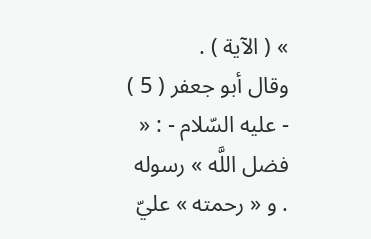» ( الآية ) .
وقال أبو جعفر ( 5 ) - عليه السّلام - : « فضل اللَّه » رسوله . و « رحمته » عليّ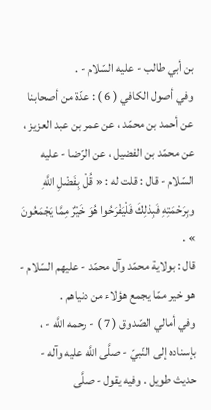بن أبي طالب - عليه السّلام - .
وفي أصول الكافي ( 6 ) : عدّة من أصحابنا عن أحمد بن محمّد ، عن عمر بن عبد العزيز ، عن محمّد بن الفضيل ، عن الرّضا - عليه السّلام - قال : قلت له : « قُلْ بِفَضْلِ اللَّهِ وبِرَحْمَتِهِ فَبِذلِكَ فَلْيَفْرَحُوا هُوَ خَيْرٌ مِمَّا يَجْمَعُونَ » .
قال : بولاية محمّد وآل محمّد - عليهم السّلام - هو خير ممّا يجمع هؤلاء من دنياهم .
وفي أمالي الصّدوق ( 7 ) - رحمه اللَّه - ، بإسناده إلى النّبيّ - صلَّى اللَّه عليه وآله - حديث طويل . وفيه يقول - صلَّى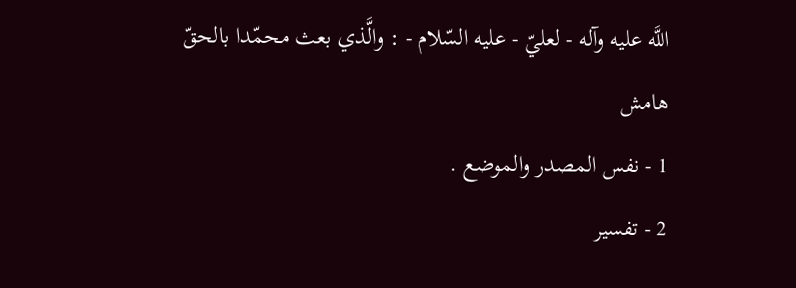اللَّه عليه وآله - لعليّ - عليه السّلام - : والَّذي بعث محمّدا بالحقّ
هامش
1 - نفس المصدر والموضع .
2 - تفسير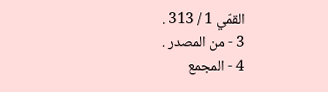القمّي 1 / 313 .
3 - من المصدر .
4 - المجمع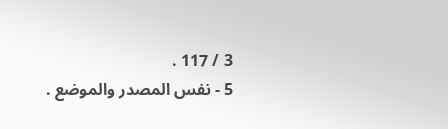3 / 117 .
5 - نفس المصدر والموضع .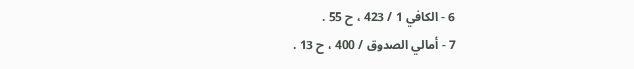6 - الكافي 1 / 423 ، ح 55 .
7 - أمالي الصدوق / 400 ، ح 13 .